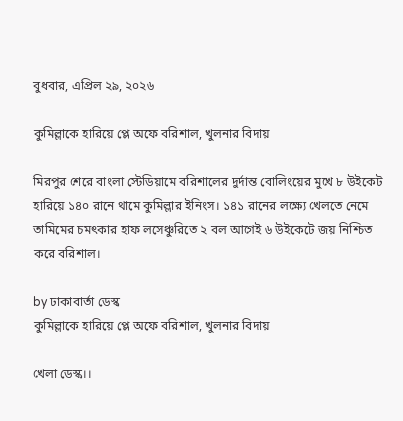বুধবার, এপ্রিল ২৯, ২০২৬

কুমিল্লাকে হারিয়ে প্লে অফে বরিশাল, খুলনার বিদায়

মিরপুর শেরে বাংলা স্টেডিয়ামে বরিশালের দুর্দান্ত বোলিংয়ের মুখে ৮ উইকেট হারিয়ে ১৪০ রানে থামে কুমিল্লার ইনিংস। ১৪১ রানের লক্ষ্যে খেলতে নেমে তামিমের চমৎকার হাফ লসেঞ্চুরিতে ২ বল আগেই ৬ উইকেটে জয় নিশ্চিত করে বরিশাল।

by ঢাকাবার্তা ডেস্ক
কুমিল্লাকে হারিয়ে প্লে অফে বরিশাল, খুলনার বিদায়

খেলা ডেস্ক।।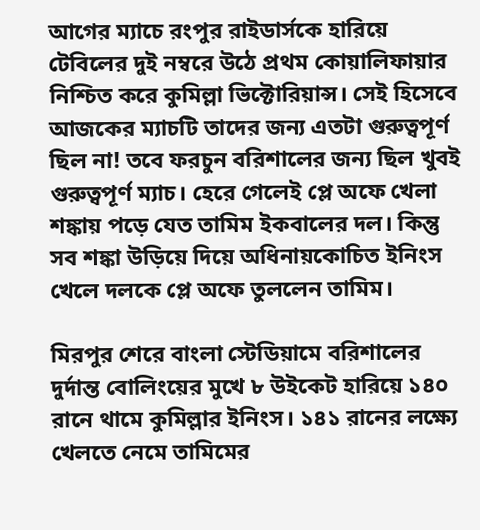আগের ম্যাচে রংপুর রাইডার্সকে হারিয়ে টেবিলের দুই নম্বরে উঠে প্রথম কোয়ালিফায়ার নিশ্চিত করে কুমিল্লা ভিক্টোরিয়ান্স। সেই হিসেবে আজকের ম্যাচটি তাদের জন্য এতটা গুরুত্বপূর্ণ ছিল না! তবে ফরচুন বরিশালের জন্য ছিল খুবই গুরুত্বপূর্ণ ম্যাচ। হেরে গেলেই প্লে অফে খেলা শঙ্কায় পড়ে যেত তামিম ইকবালের দল। কিন্তু সব শঙ্কা উড়িয়ে দিয়ে অধিনায়কোচিত ইনিংস খেলে দলকে প্লে অফে তুললেন তামিম।

মিরপুর শেরে বাংলা স্টেডিয়ামে বরিশালের দুর্দান্ত বোলিংয়ের মুখে ৮ উইকেট হারিয়ে ১৪০ রানে থামে কুমিল্লার ইনিংস। ১৪১ রানের লক্ষ্যে খেলতে নেমে তামিমের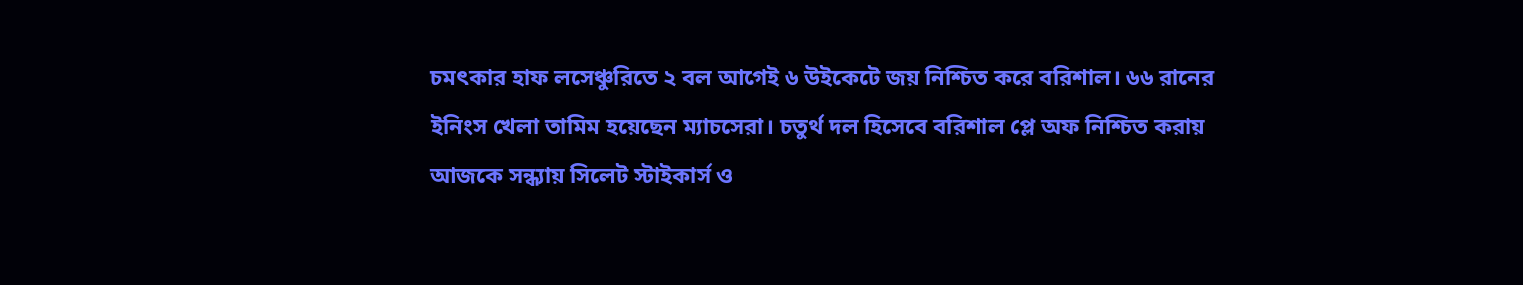চমৎকার হাফ লসেঞ্চুরিতে ২ বল আগেই ৬ উইকেটে জয় নিশ্চিত করে বরিশাল। ৬৬ রানের ইনিংস খেলা তামিম হয়েছেন ম্যাচসেরা। চতুর্থ দল হিসেবে বরিশাল প্লে অফ নিশ্চিত করায় আজকে সন্ধ্যায় সিলেট স্টাইকার্স ও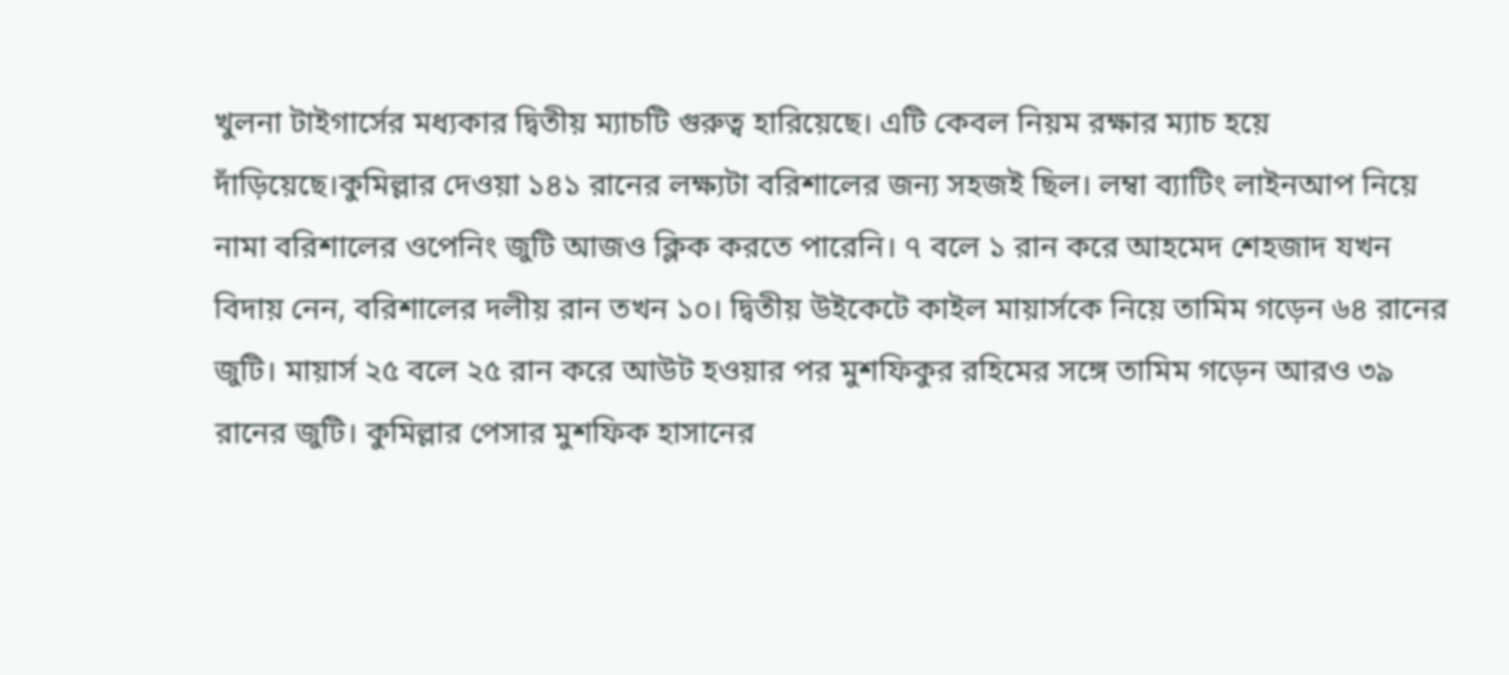খুলনা টাইগার্সের মধ্যকার দ্বিতীয় ম্যাচটি গুরুত্ব হারিয়েছে। এটি কেবল নিয়ম রক্ষার ম্যাচ হয়ে দাঁড়িয়েছে।কুমিল্লার দেওয়া ১৪১ রানের লক্ষ্যটা বরিশালের জন্য সহজই ছিল। লম্বা ব্যাটিং লাইনআপ নিয়ে নামা বরিশালের ওপেনিং জুটি আজও ক্লিক করতে পারেনি। ৭ বলে ১ রান করে আহমেদ শেহজাদ যখন বিদায় নেন, বরিশালের দলীয় রান তখন ১০। দ্বিতীয় উইকেটে কাইল মায়ার্সকে নিয়ে তামিম গড়েন ৬৪ রানের জুটি। মায়ার্স ২৫ বলে ২৫ রান করে আউট হওয়ার পর মুশফিকুর রহিমের সঙ্গে তামিম গড়েন আরও ৩৯ রানের জুটি। কুমিল্লার পেসার মুশফিক হাসানের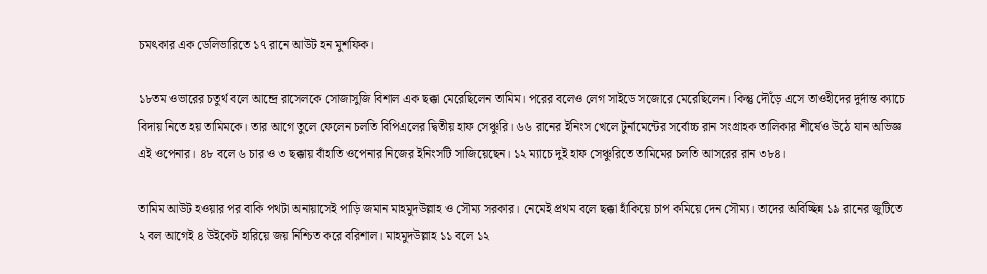চমৎকার এক ডেলিভারিতে ১৭ রানে আউট হন মুশফিক।

১৮তম ওভারের চতুর্থ বলে আন্দ্রে রাসেলকে সোজাসুজি বিশাল এক ছক্কা মেরেছিলেন তামিম। পরের বলেও লেগ সাইডে সজোরে মেরেছিলেন। কিন্তু দৌঁড়ে এসে তাওহীদের দুর্দান্ত ক্যাচে বিদায় নিতে হয় তামিমকে। তার আগে তুলে ফেলেন চলতি বিপিএলের দ্বিতীয় হাফ সেঞ্চুরি। ৬৬ রানের ইনিংস খেলে টুর্নামেন্টের সর্বোচ্চ রান সংগ্রাহক তালিকার শীর্ষেও উঠে যান অভিজ্ঞ এই ওপেনার। ৪৮ বলে ৬ চার ও ৩ ছক্কায় বাঁহাতি ওপেনার নিজের ইনিংসটি সাজিয়েছেন। ১২ ম্যাচে দুই হাফ সেঞ্চুরিতে তামিমের চলতি আসরের রান ৩৮৪।

তামিম আউট হওয়ার পর বাকি পথটা অনায়াসেই পাড়ি জমান মাহমুদউল্লাহ ও সৌম্য সরকার। নেমেই প্রথম বলে ছক্কা হাঁকিয়ে চাপ কমিয়ে দেন সৌম্য। তাদের অবিচ্ছিন্ন ১৯ রানের জুটিতে ২ বল আগেই ৪ উইকেট হারিয়ে জয় নিশ্চিত করে বরিশাল। মাহমুদউল্লাহ ১১ বলে ১২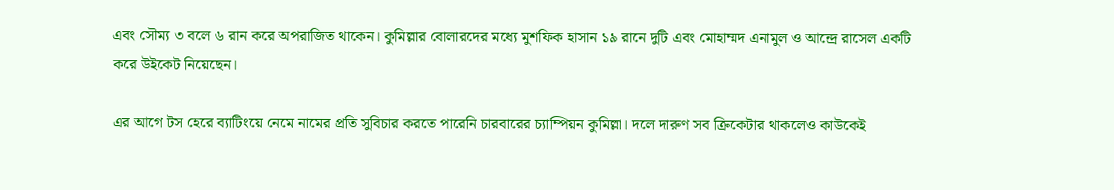এবং সৌম্য ৩ বলে ৬ রান করে অপরাজিত থাকেন। কুমিল্লার বোলারদের মধ্যে মুশফিক হাসান ১৯ রানে দুটি এবং মোহাম্মদ এনামুল ও আন্দ্রে রাসেল একটি করে উইকেট নিয়েছেন।

এর আগে টস হেরে ব্যাটিংয়ে নেমে নামের প্রতি সুবিচার করতে পারেনি চারবারের চ্যাম্পিয়ন কুমিল্লা। দলে দারুণ সব ক্রিকেটার থাকলেও কাউকেই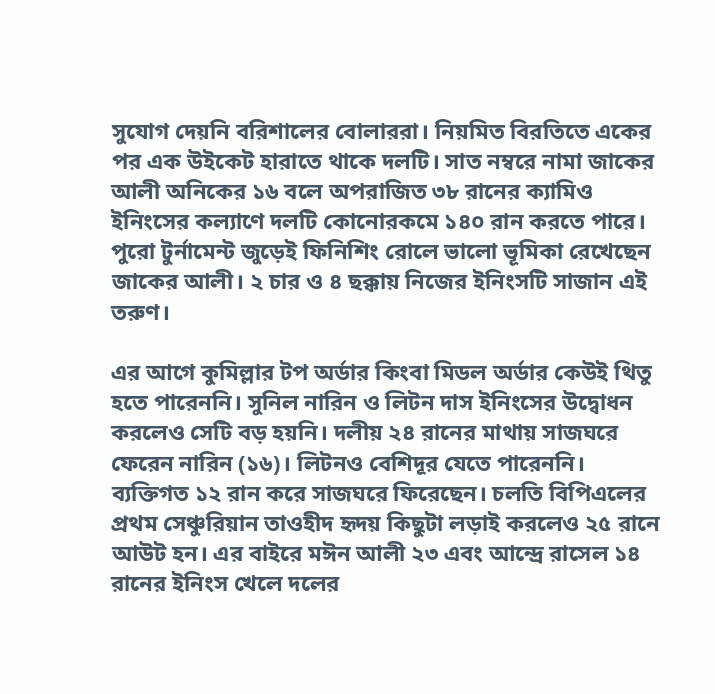সুযোগ দেয়নি বরিশালের বোলাররা। নিয়মিত বিরতিতে একের পর এক উইকেট হারাতে থাকে দলটি। সাত নম্বরে নামা জাকের আলী অনিকের ১৬ বলে অপরাজিত ৩৮ রানের ক্যামিও ইনিংসের কল্যাণে দলটি কোনোরকমে ১৪০ রান করতে পারে। পুরো টুর্নামেন্ট জুড়েই ফিনিশিং রোলে ভালো ভূমিকা রেখেছেন জাকের আলী। ২ চার ও ৪ ছক্কায় নিজের ইনিংসটি সাজান এই তরুণ।

এর আগে কুমিল্লার টপ অর্ডার কিংবা মিডল অর্ডার কেউই থিতু হতে পারেননি। সুনিল নারিন ও লিটন দাস ইনিংসের উদ্বোধন করলেও সেটি বড় হয়নি। দলীয় ২৪ রানের মাথায় সাজঘরে ফেরেন নারিন (১৬)। লিটনও বেশিদূর যেতে পারেননি। ব্যক্তিগত ১২ রান করে সাজঘরে ফিরেছেন। চলতি বিপিএলের প্রথম সেঞ্চুরিয়ান তাওহীদ হৃদয় কিছুটা লড়াই করলেও ২৫ রানে আউট হন। এর বাইরে মঈন আলী ২৩ এবং আন্দ্রে রাসেল ১৪ রানের ইনিংস খেলে দলের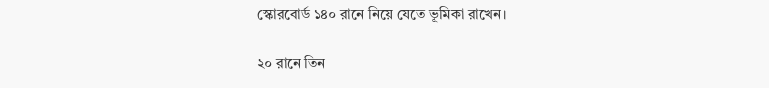স্কোরবোর্ড ১৪০ রানে নিয়ে যেতে ভূমিকা রাখেন।

২০ রানে তিন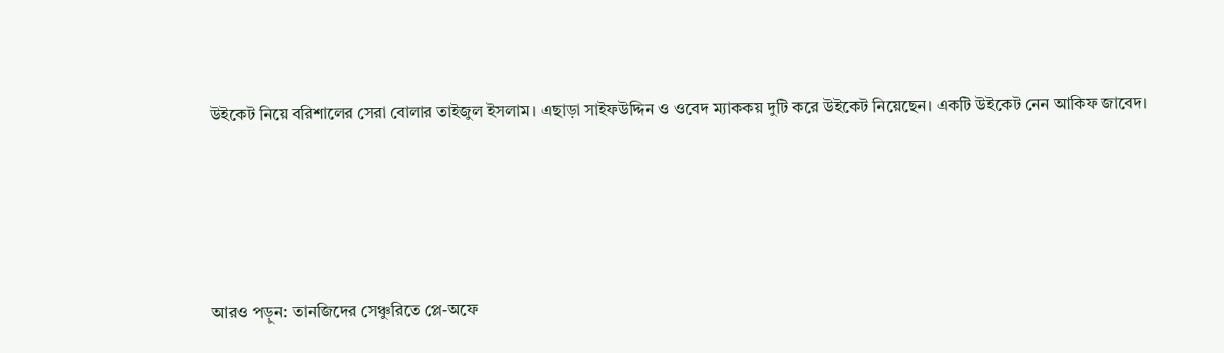উইকেট নিয়ে বরিশালের সেরা বোলার তাইজুল ইসলাম। এছাড়া সাইফউদ্দিন ও ওবেদ ম্যাককয় দুটি করে উইকেট নিয়েছেন। একটি উইকেট নেন আকিফ জাবেদ।





আরও পড়ুন: তানজিদের সেঞ্চুরিতে প্লে-অফে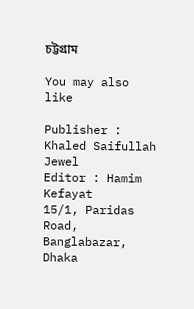চট্টগ্রাম

You may also like

Publisher : Khaled Saifullah Jewel
Editor : Hamim Kefayat
15/1, Paridas Road, Banglabazar, Dhaka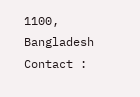1100, Bangladesh
Contact :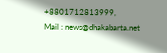+8801712813999,
Mail : news@dhakabarta.net